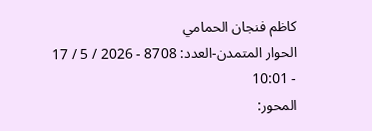كاظم فنجان الحمامي
الحوار المتمدن-العدد: 8708 - 2026 / 5 / 17 - 10:01
المحور: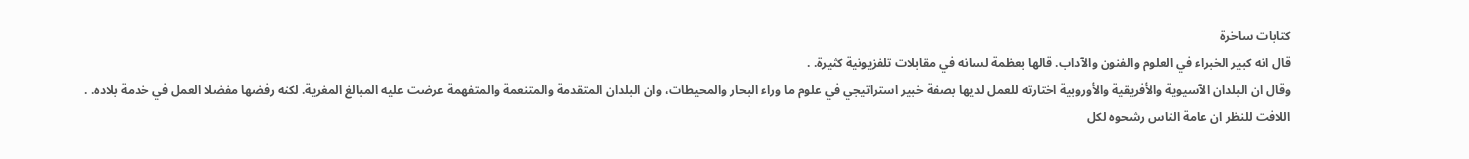كتابات ساخرة
قال انه كبير الخبراء في العلوم والفنون والآداب. قالها بعظمة لسانه في مقابلات تلفزيونية كثيرة. .
وقال ان البلدان الآسيوية والأفريقية والأوروبية اختارته للعمل لديها بصفة خبير استراتيجي في علوم ما وراء البحار والمحيطات، وان البلدان المتقدمة والمتنعمة والمتفهمة عرضت عليه المبالغ المغرية. لكنه رفضها مفضلا العمل في خدمة بلاده. .
اللافت للنظر ان عامة الناس رشحوه لكل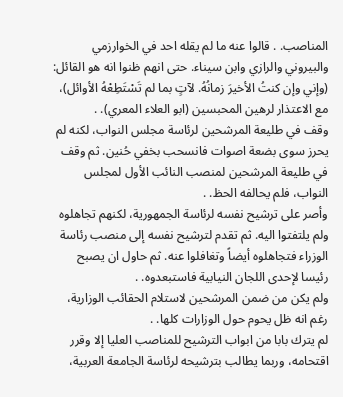المناصب. . قالوا عنه ما لم يقله احد في الخوارزمي والبيروني والرازي وابن سيناء. حتى انهم ظنوا انه هو القائل: (وإني وإن كنتُ الأخيرَ زمانُهُ. لآتٍ بما لم تَسْتَطِعْهُ الأوائل)، مع الاعتذار لرهين المحبسين (ابو العلاء المعري). .
وقف في طليعة المرشحين لرئاسة مجلس النواب، لكنه لم يحرز سوى بضعة اصوات فانسحب بخفي حُنين. ثم وقف في طليعة المرشحين لمنصب النائب الأول لمجلس النواب، فلم يحالفه الحظ. .
وأصر على ترشيح نفسه لرئاسة الجمهورية، لكنهم تجاهلوه ولم يلتفتوا اليه. ثم تقدم لترشيح نفسه إلى منصب رئاسة الوزراء فتجاهلوه أيضاً وتغافلوا عنه. ثم حاول ان يصبح رئيسا لإحدى اللجان النيابية فاستبعدوه. .
ولم يكن من ضمن المرشحين لاستلام الحقائب الوزارية، رغم انه ظل يحوم حول الوزارات كلها. .
لم يترك بابا من ابواب الترشيح للمناصب العليا إلا وقرر اقتحامه، وربما يطالب بترشيحه لرئاسة الجامعة العربية،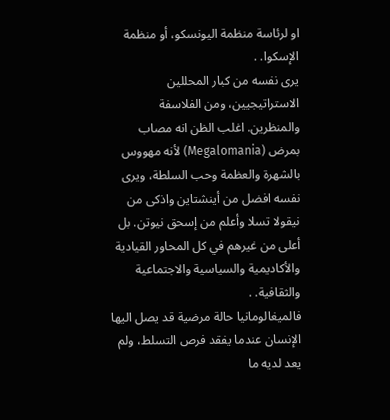او لرئاسة منظمة اليونسكو، أو منظمة الإسكوا. .
يرى نفسه من كبار المحللين الاستراتيجيين، ومن الفلاسفة والمنظرين. اغلب الظن انه مصاب بمرض (Megalomania) لأنه مهووس بالشهرة والعظمة وحب السلطة، ويرى نفسه افضل من أينشتاين واذكى من نيقولا تسلا وأعلم من إسحق نيوتن. بل أعلى من غيرهم في كل المحاور القيادية والأكاديمية والسياسية والاجتماعية والثقافية. .
فالميغالومانيا حالة مرضية قد يصل اليها الإنسان عندما يفقد فرص التسلط، ولم يعد لديه ما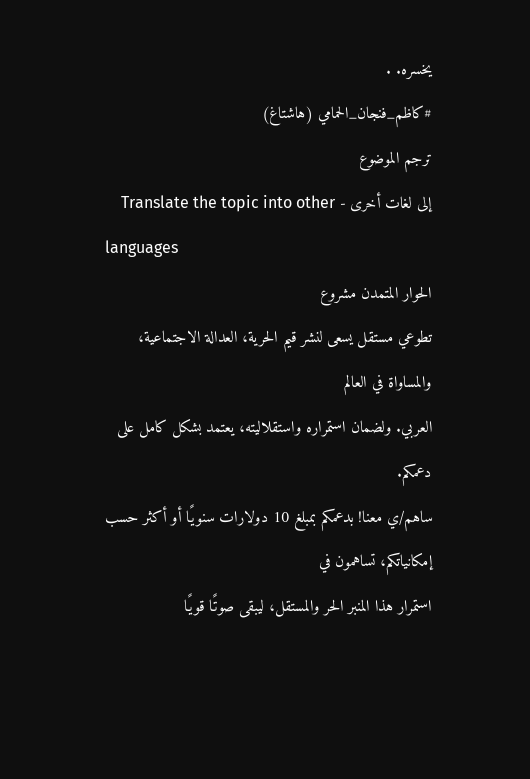يخسره. .
#كاظم_فنجان_الحمامي (هاشتاغ)
ترجم الموضوع
إلى لغات أخرى - Translate the topic into other
languages
الحوار المتمدن مشروع
تطوعي مستقل يسعى لنشر قيم الحرية، العدالة الاجتماعية، والمساواة في العالم
العربي. ولضمان استمراره واستقلاليته، يعتمد بشكل كامل على دعمكم.
ساهم/ي معنا! بدعمكم بمبلغ 10 دولارات سنويًا أو أكثر حسب إمكانياتكم، تساهمون في
استمرار هذا المنبر الحر والمستقل، ليبقى صوتًا قويًا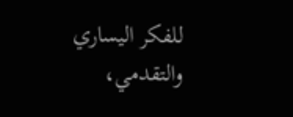للفكر اليساري والتقدمي،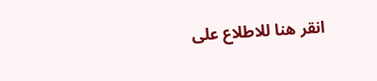انقر هنا للاطلاع على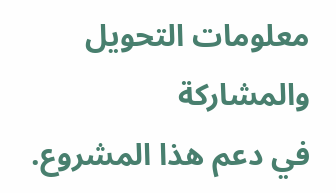معلومات التحويل والمشاركة
في دعم هذا المشروع.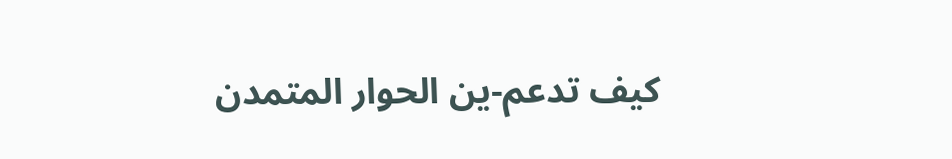كيف تدعم-ين الحوار المتمدن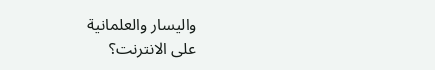واليسار والعلمانية
على الانترنت؟